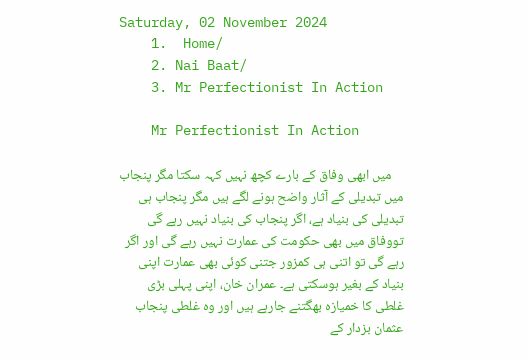Saturday, 02 November 2024
    1.  Home/
    2. Nai Baat/
    3. Mr Perfectionist In Action

    Mr Perfectionist In Action

    میں ابھی وفاق کے بارے کچھ نہیں کہہ سکتا مگر پنجاب میں تبدیلی کے آثار واضح ہونے لگے ہیں مگر پنجاب ہی تبدیلی کی بنیاد ہے، اگر پنجاب کی بنیاد نہیں رہے گی تووفاق میں بھی حکومت کی عمارت نہیں رہے گی اور اگر رہے گی تو اتنی ہی کمزور جتنی کوئی بھی عمارت اپنی بنیاد کے بغیر ہوسکتی ہے۔ عمران خان، اپنی پہلی بڑی غلطی کا خمیازہ بھگتنے جارہے ہیں اور وہ غلطی پنجاب عثمان بزدار کے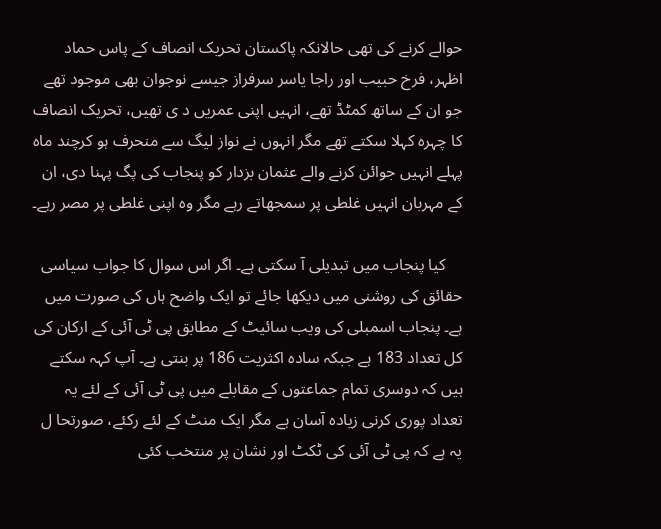حوالے کرنے کی تھی حالانکہ پاکستان تحریک انصاف کے پاس حماد اظہر، فرخ حبیب اور راجا یاسر سرفراز جیسے نوجوان بھی موجود تھے جو ان کے ساتھ کمٹڈ تھے، انہیں اپنی عمریں د ی تھیں، تحریک انصاف کا چہرہ کہلا سکتے تھے مگر انہوں نے نواز لیگ سے منحرف ہو کرچند ماہ پہلے انہیں جوائن کرنے والے عثمان بزدار کو پنجاب کی پگ پہنا دی، ان کے مہربان انہیں غلطی پر سمجھاتے رہے مگر وہ اپنی غلطی پر مصر رہے۔

    کیا پنجاب میں تبدیلی آ سکتی ہے۔ اگر اس سوال کا جواب سیاسی حقائق کی روشنی میں دیکھا جائے تو ایک واضح ہاں کی صورت میں ہے۔ پنجاب اسمبلی کی ویب سائیٹ کے مطابق پی ٹی آئی کے ارکان کی کل تعداد 183 ہے جبکہ سادہ اکثریت 186 پر بنتی ہے۔ آپ کہہ سکتے ہیں کہ دوسری تمام جماعتوں کے مقابلے میں پی ٹی آئی کے لئے یہ تعداد پوری کرنی زیادہ آسان ہے مگر ایک منٹ کے لئے رکئے، صورتحا ل یہ ہے کہ پی ٹی آئی کی ٹکٹ اور نشان پر منتخب کئی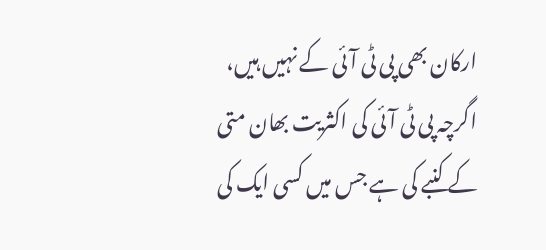ارکان بھی پی ٹی آئی کے نہیں ہیں، اگرچہ پی ٹی آئی کی اکثریت بھان متی کے کنبے کی ہے جس میں کسی ایک کی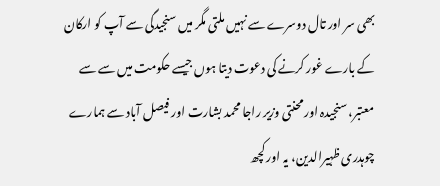بھی سر اور تال دوسرے سے نہیں ملتی مگر میں سنجیدگی سے آپ کو ارکان کے بارے غور کرنے کی دعوت دیتا ہوں جیسے حکومت میں سے سے معتبر، سنجیدہ اور محنتی وزیر راجا محمد بشارت اور فیصل آباد سے ہمارے چوہدری ظہیرالدین، یہ اور کچھ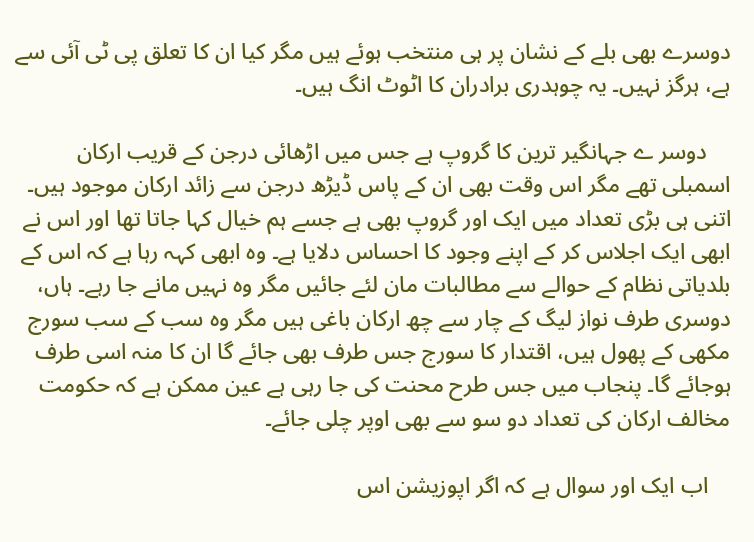دوسرے بھی بلے کے نشان پر ہی منتخب ہوئے ہیں مگر کیا ان کا تعلق پی ٹی آئی سے ہے، ہرگز نہیں۔ یہ چوہدری برادران کا اٹوٹ انگ ہیں۔

    دوسر ے جہانگیر ترین کا گروپ ہے جس میں اڑھائی درجن کے قریب ارکان اسمبلی تھے مگر اس وقت بھی ان کے پاس ڈیڑھ درجن سے زائد ارکان موجود ہیں۔ اتنی ہی بڑی تعداد میں ایک اور گروپ بھی ہے جسے ہم خیال کہا جاتا تھا اور اس نے ابھی ایک اجلاس کر کے اپنے وجود کا احساس دلایا ہے۔ وہ ابھی کہہ رہا ہے کہ اس کے بلدیاتی نظام کے حوالے سے مطالبات مان لئے جائیں مگر وہ نہیں مانے جا رہے۔ ہاں، دوسری طرف نواز لیگ کے چار سے چھ ارکان باغی ہیں مگر وہ سب کے سب سورج مکھی کے پھول ہیں، اقتدار کا سورج جس طرف بھی جائے گا ان کا منہ اسی طرف ہوجائے گا۔ پنجاب میں جس طرح محنت کی جا رہی ہے عین ممکن ہے کہ حکومت مخالف ارکان کی تعداد دو سو سے بھی اوپر چلی جائے۔

    اب ایک اور سوال ہے کہ اگر اپوزیشن اس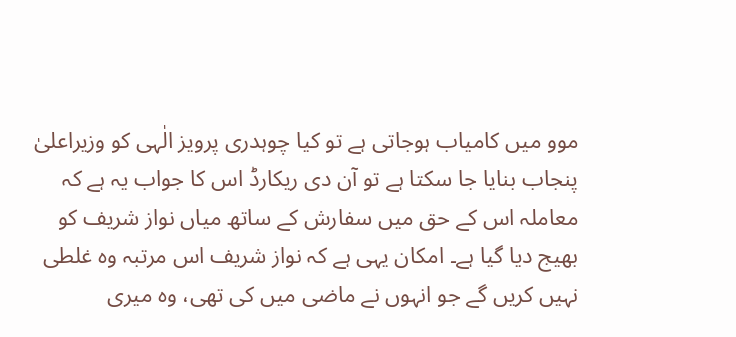موو میں کامیاب ہوجاتی ہے تو کیا چوہدری پرویز الٰہی کو وزیراعلیٰ پنجاب بنایا جا سکتا ہے تو آن دی ریکارڈ اس کا جواب یہ ہے کہ معاملہ اس کے حق میں سفارش کے ساتھ میاں نواز شریف کو بھیج دیا گیا ہے۔ امکان یہی ہے کہ نواز شریف اس مرتبہ وہ غلطی نہیں کریں گے جو انہوں نے ماضی میں کی تھی، وہ میری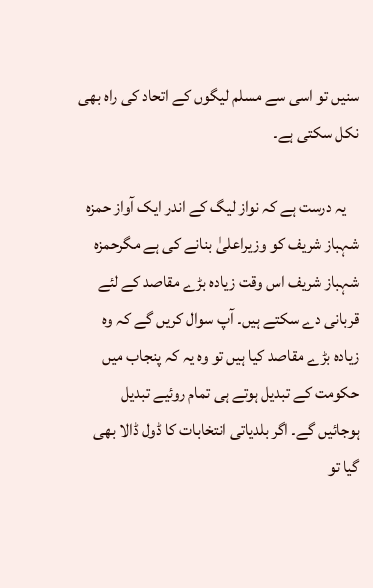سنیں تو اسی سے مسلم لیگوں کے اتحاد کی راہ بھی نکل سکتی ہے۔

    یہ درست ہے کہ نواز لیگ کے اندر ایک آواز حمزہ شہباز شریف کو وزیراعلیٰ بنانے کی ہے مگرحمزہ شہباز شریف اس وقت زیادہ بڑے مقاصد کے لئے قربانی دے سکتے ہیں۔ آپ سوال کریں گے کہ وہ زیادہ بڑے مقاصد کیا ہیں تو وہ یہ کہ پنجاب میں حکومت کے تبدیل ہوتے ہی تمام روئیے تبدیل ہوجائیں گے۔ اگر بلدیاتی انتخابات کا ڈول ڈالا بھی گیا تو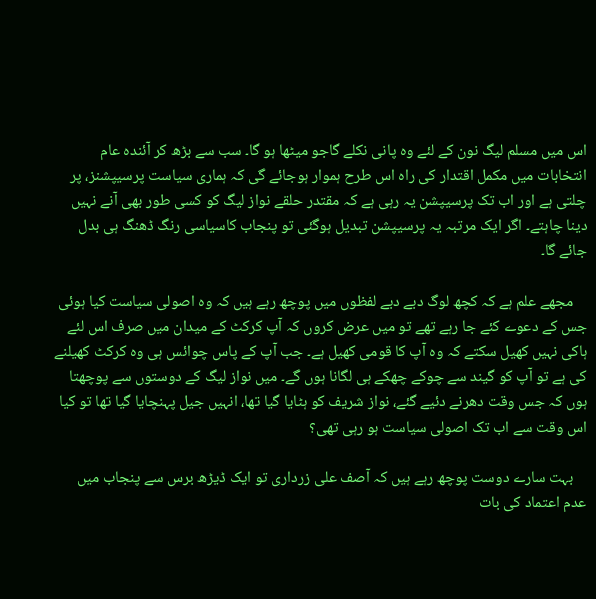اس میں مسلم لیگ نون کے لئے وہ پانی نکلے گاجو میٹھا ہو گا۔ سب سے بڑھ کر آئندہ عام انتخابات میں مکمل اقتدار کی راہ اس طرح ہموار ہوجائے گی کہ ہماری سیاست پرسیپشنز، پر چلتی ہے اور اب تک پرسیپشن یہ رہی ہے کہ مقتدر حلقے نواز لیگ کو کسی طور بھی آنے نہیں دینا چاہتے۔ اگر ایک مرتبہ یہ پرسیپشن تبدیل ہوگئی تو پنجاب کاسیاسی رنگ ڈھنگ ہی بدل جائے گا۔

    مجھے علم ہے کہ کچھ لوگ دبے دبے لفظوں میں پوچھ رہے ہیں کہ وہ اصولی سیاست کیا ہوئی جس کے دعوے کئے جا رہے تھے تو میں عرض کروں کہ آپ کرکٹ کے میدان میں صرف اس لئے ہاکی نہیں کھیل سکتے کہ وہ آپ کا قومی کھیل ہے۔ جب آپ کے پاس چوائس ہی وہ کرکٹ کھیلنے کی ہے تو آپ کو گیند سے چوکے چھکے ہی لگانا ہوں گے۔ میں نواز لیگ کے دوستوں سے پوچھتا ہوں کہ جس وقت دھرنے دئیے گئے، نواز شریف کو ہٹایا گیا تھا، انہیں جیل پہنچایا گیا تھا تو کیا اس وقت سے اب تک اصولی سیاست ہو رہی تھی؟

    بہت سارے دوست پوچھ رہے ہیں کہ آصف علی زرداری تو ایک ڈیڑھ برس سے پنجاب میں عدم اعتماد کی بات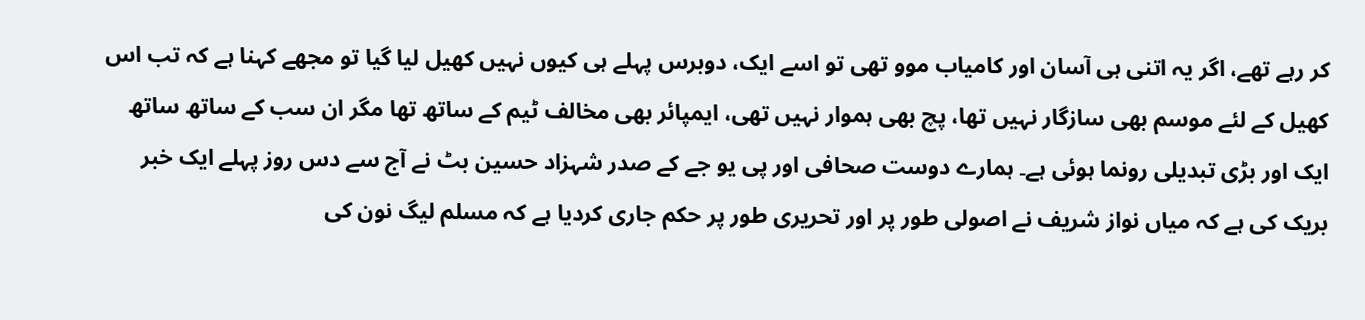کر رہے تھے، اگر یہ اتنی ہی آسان اور کامیاب موو تھی تو اسے ایک، دوبرس پہلے ہی کیوں نہیں کھیل لیا گیا تو مجھے کہنا ہے کہ تب اس کھیل کے لئے موسم بھی سازگار نہیں تھا، پچ بھی ہموار نہیں تھی، ایمپائر بھی مخالف ٹیم کے ساتھ تھا مگر ان سب کے ساتھ ساتھ ایک اور بڑی تبدیلی رونما ہوئی ہے۔ ہمارے دوست صحافی اور پی یو جے کے صدر شہزاد حسین بٹ نے آج سے دس روز پہلے ایک خبر بریک کی ہے کہ میاں نواز شریف نے اصولی طور پر اور تحریری طور پر حکم جاری کردیا ہے کہ مسلم لیگ نون کی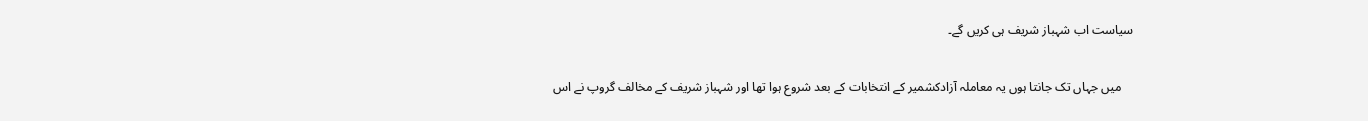سیاست اب شہباز شریف ہی کریں گے۔

    میں جہاں تک جانتا ہوں یہ معاملہ آزادکشمیر کے انتخابات کے بعد شروع ہوا تھا اور شہباز شریف کے مخالف گروپ نے اس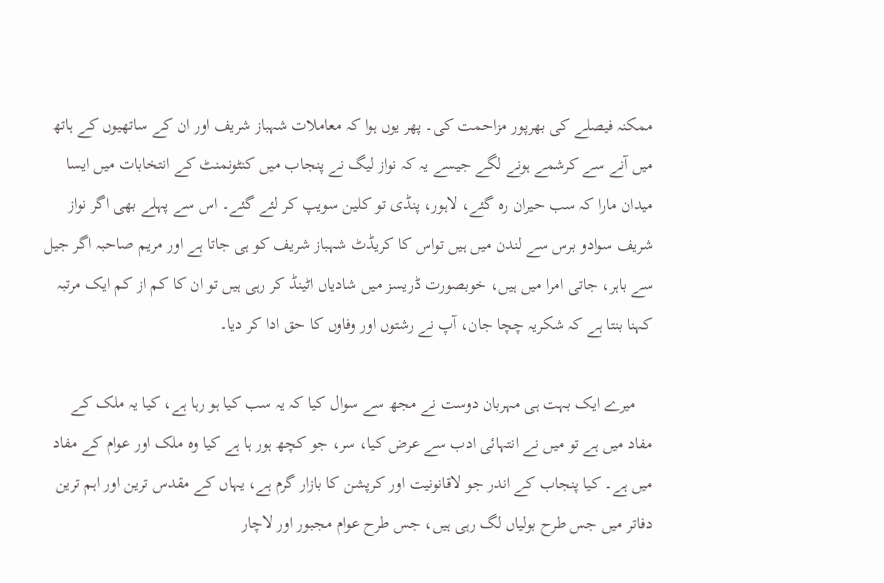ممکنہ فیصلے کی بھرپور مزاحمت کی۔ پھر یوں ہوا کہ معاملات شہباز شریف اور ان کے ساتھیوں کے ہاتھ میں آنے سے کرشمے ہونے لگے جیسے یہ کہ نواز لیگ نے پنجاب میں کنٹونمنٹ کے انتخابات میں ایسا میدان مارا کہ سب حیران رہ گئے، لاہور، پنڈی تو کلین سویپ کر لئے گئے۔ اس سے پہلے بھی اگر نواز شریف سوادو برس سے لندن میں ہیں تواس کا کریڈٹ شہباز شریف کو ہی جاتا ہے اور مریم صاحبہ اگر جیل سے باہر، جاتی امرا میں ہیں، خوبصورت ڈریسز میں شادیاں اٹینڈ کر رہی ہیں تو ان کا کم از کم ایک مرتبہ کہنا بنتا ہے کہ شکریہ چچا جان، آپ نے رشتوں اور وفاوں کا حق ادا کر دیا۔

    میرے ایک بہت ہی مہربان دوست نے مجھ سے سوال کیا کہ یہ سب کیا ہو رہا ہے، کیا یہ ملک کے مفاد میں ہے تو میں نے انتہائی ادب سے عرض کیا، سر، جو کچھ ہور ہا ہے کیا وہ ملک اور عوام کے مفاد میں ہے۔ کیا پنجاب کے اندر جو لاقانونیت اور کرپشن کا بازار گرم ہے، یہاں کے مقدس ترین اور اہم ترین دفاتر میں جس طرح بولیاں لگ رہی ہیں، جس طرح عوام مجبور اور لاچار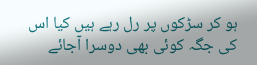ہو کر سڑکوں پر رل رہے ہیں کیا اس کی جگہ کوئی بھی دوسرا آجائے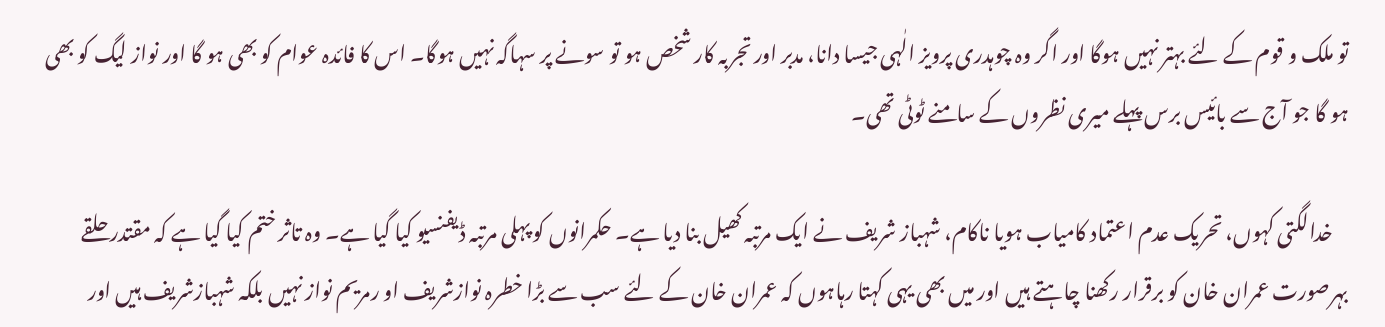تو ملک و قوم کے لئے بہتر نہیں ہوگا اور اگر وہ چوہدری پرویز الٰہی جیسا دانا، مدبر اور تجربہ کار شخص ہو تو سونے پر سہاگہ نہیں ہوگا۔ اس کا فائدہ عوام کو بھی ہو گا اور نواز لیگ کو بھی ہو گا جو آج سے بائیس برس پہلے میری نظروں کے سامنے ٹوٹی تھی۔

    خدالگتی کہوں، تحریک عدم اعتماد کامیاب ہویا ناکام، شہباز شریف نے ایک مرتبہ کھیل بنا دیا ہے۔ حکمرانوں کو پہلی مرتبہ ڈیفنسیو کیا گیا ہے۔ وہ تاثر ختم کیا گیا ہے کہ مقتدر حلقے بہرصورت عمران خان کو برقرار رکھنا چاہتے ہیں اور میں بھی یہی کہتا رہاہوں کہ عمران خان کے لئے سب سے بڑا خطرہ نوازشریف او رمریم نواز نہیں بلکہ شہبازشریف ہیں اور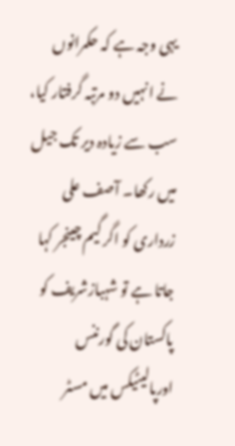یہی وجہ ہے کہ حکمرانوں نے انہیں دو مرتبہ گرفتار کیا، سب سے زیادہ دیر تک جیل میں رکھا۔ آصف علی زرداری کو اگر گیم چینجر کہا جاتا ہے تو شہبازشریف کو پاکستان کی گورننس اورپالیٹیکس میں مسٹر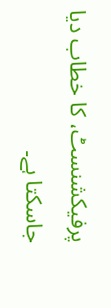پرفیکشنسٹ، کا خطاب دیا جاسکتا ہے۔